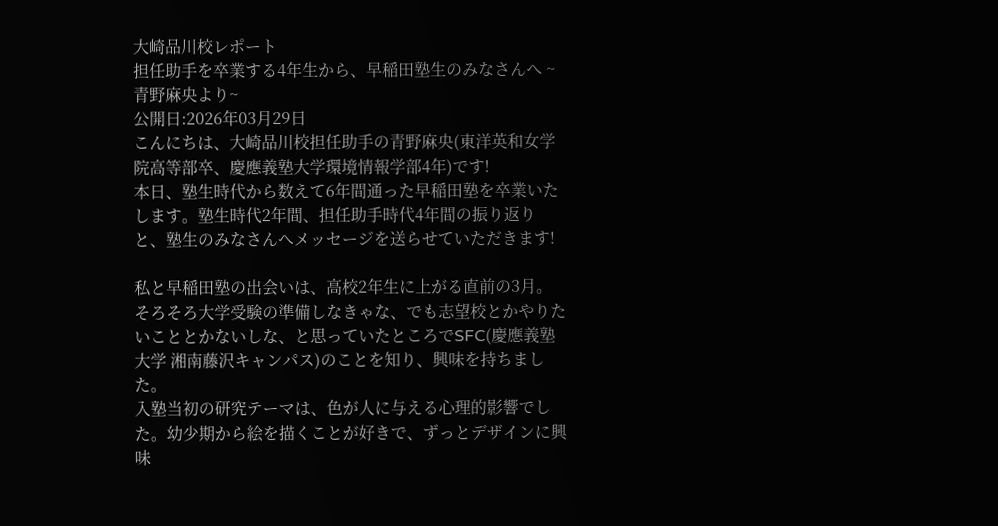大崎品川校レポート
担任助手を卒業する4年生から、早稲田塾生のみなさんへ ~青野麻央より~
公開日:2026年03月29日
こんにちは、大崎品川校担任助手の青野麻央(東洋英和女学院高等部卒、慶應義塾大学環境情報学部4年)です!
本日、塾生時代から数えて6年間通った早稲田塾を卒業いたします。塾生時代2年間、担任助手時代4年間の振り返りと、塾生のみなさんへメッセージを送らせていただきます!

私と早稲田塾の出会いは、高校2年生に上がる直前の3月。そろそろ大学受験の準備しなきゃな、でも志望校とかやりたいこととかないしな、と思っていたところでSFC(慶應義塾大学 湘南藤沢キャンパス)のことを知り、興味を持ちました。
入塾当初の研究テーマは、色が人に与える心理的影響でした。幼少期から絵を描くことが好きで、ずっとデザインに興味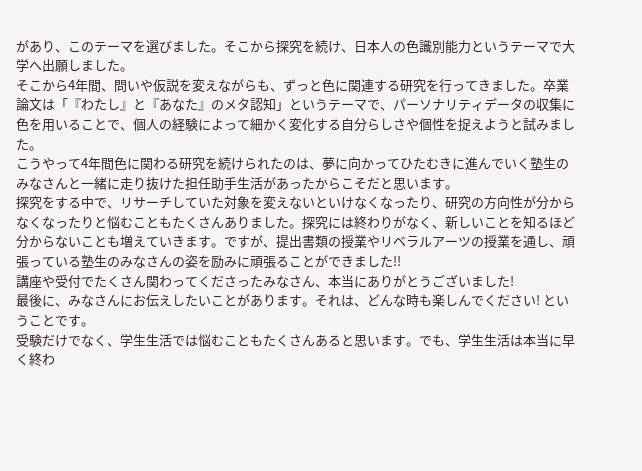があり、このテーマを選びました。そこから探究を続け、日本人の色識別能力というテーマで大学へ出願しました。
そこから4年間、問いや仮説を変えながらも、ずっと色に関連する研究を行ってきました。卒業論文は「『わたし』と『あなた』のメタ認知」というテーマで、パーソナリティデータの収集に色を用いることで、個人の経験によって細かく変化する自分らしさや個性を捉えようと試みました。
こうやって4年間色に関わる研究を続けられたのは、夢に向かってひたむきに進んでいく塾生のみなさんと一緒に走り抜けた担任助手生活があったからこそだと思います。
探究をする中で、リサーチしていた対象を変えないといけなくなったり、研究の方向性が分からなくなったりと悩むこともたくさんありました。探究には終わりがなく、新しいことを知るほど分からないことも増えていきます。ですが、提出書類の授業やリベラルアーツの授業を通し、頑張っている塾生のみなさんの姿を励みに頑張ることができました!!
講座や受付でたくさん関わってくださったみなさん、本当にありがとうございました!
最後に、みなさんにお伝えしたいことがあります。それは、どんな時も楽しんでください! ということです。
受験だけでなく、学生生活では悩むこともたくさんあると思います。でも、学生生活は本当に早く終わ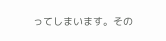ってしまいます。その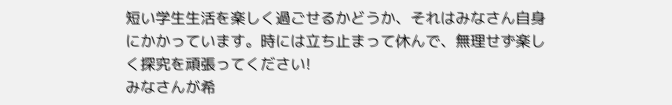短い学生生活を楽しく過ごせるかどうか、それはみなさん自身にかかっています。時には立ち止まって休んで、無理せず楽しく探究を頑張ってください!
みなさんが希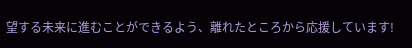望する未来に進むことができるよう、離れたところから応援しています!